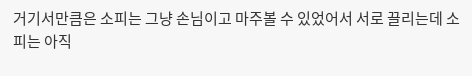거기서만큼은 소피는 그냥 손님이고 마주볼 수 있었어서 서로 끌리는데 소피는 아직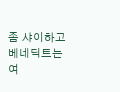좀 샤이하고 베네딕트는 여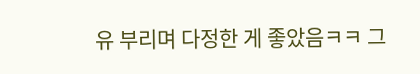유 부리며 다정한 게 좋았음ㅋㅋ 그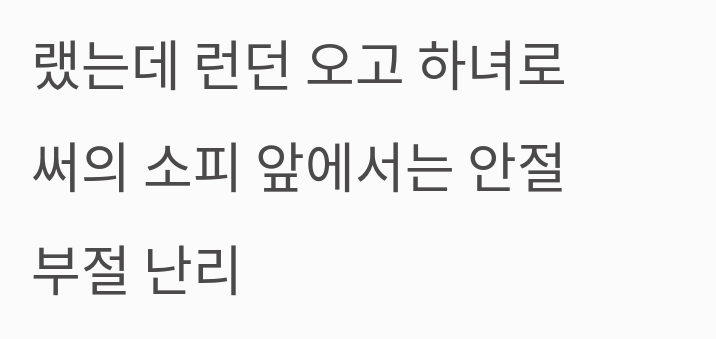랬는데 런던 오고 하녀로써의 소피 앞에서는 안절부절 난리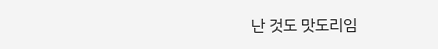난 것도 맛도리임